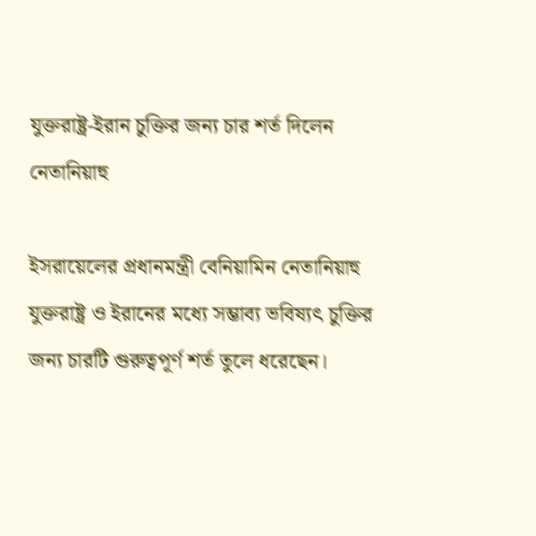যুক্তরাষ্ট্র-ইরান চুক্তির জন্য চার শর্ত দিলেন নেতানিয়াহু

ইসরায়েলের প্রধানমন্ত্রী বেনিয়ামিন নেতানিয়াহু যুক্তরাষ্ট্র ও ইরানের মধ্যে সম্ভাব্য ভবিষ্যৎ চুক্তির জন্য চারটি গুরুত্বপূর্ণ শর্ত তুলে ধরেছেন।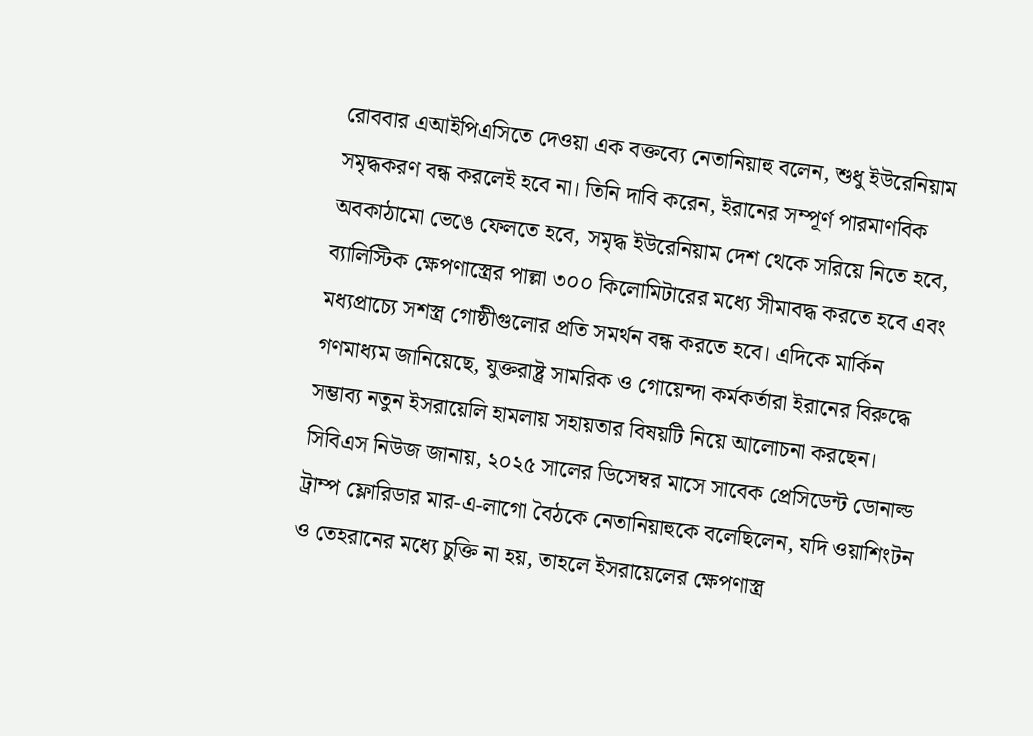রোববার এআইপিএসিতে দেওয়া এক বক্তব্যে নেতানিয়াহু বলেন, শুধু ইউরেনিয়াম সমৃদ্ধকরণ বন্ধ করলেই হবে না। তিনি দাবি করেন, ইরানের সম্পূর্ণ পারমাণবিক অবকাঠামো ভেঙে ফেলতে হবে, সমৃদ্ধ ইউরেনিয়াম দেশ থেকে সরিয়ে নিতে হবে, ব্যালিস্টিক ক্ষেপণাস্ত্রের পাল্লা ৩০০ কিলোমিটারের মধ্যে সীমাবদ্ধ করতে হবে এবং মধ্যপ্রাচ্যে সশস্ত্র গোষ্ঠীগুলোর প্রতি সমর্থন বন্ধ করতে হবে। এদিকে মার্কিন গণমাধ্যম জানিয়েছে, যুক্তরাষ্ট্র সামরিক ও গোয়েন্দা কর্মকর্তারা ইরানের বিরুদ্ধে সম্ভাব্য নতুন ইসরায়েলি হামলায় সহায়তার বিষয়টি নিয়ে আলোচনা করছেন। সিবিএস নিউজ জানায়, ২০২৫ সালের ডিসেম্বর মাসে সাবেক প্রেসিডেন্ট ডোনাল্ড ট্রাম্প ফ্লোরিডার মার-এ-লাগো বৈঠকে নেতানিয়াহুকে বলেছিলেন, যদি ওয়াশিংটন ও তেহরানের মধ্যে চুক্তি না হয়, তাহলে ইসরায়েলের ক্ষেপণাস্ত্র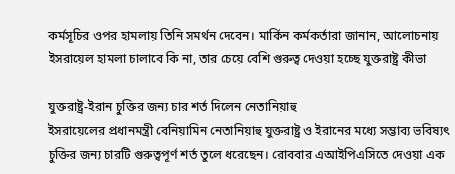কর্মসূচির ওপর হামলায় তিনি সমর্থন দেবেন। মার্কিন কর্মকর্তারা জানান, আলোচনায় ইসরায়েল হামলা চালাবে কি না, তার চেয়ে বেশি গুরুত্ব দেওয়া হচ্ছে যুক্তরাষ্ট্র কীভা

যুক্তরাষ্ট্র-ইরান চুক্তির জন্য চার শর্ত দিলেন নেতানিয়াহু
ইসরায়েলের প্রধানমন্ত্রী বেনিয়ামিন নেতানিয়াহু যুক্তরাষ্ট্র ও ইরানের মধ্যে সম্ভাব্য ভবিষ্যৎ চুক্তির জন্য চারটি গুরুত্বপূর্ণ শর্ত তুলে ধরেছেন। রোববার এআইপিএসিতে দেওয়া এক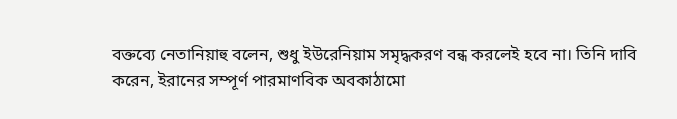বক্তব্যে নেতানিয়াহু বলেন, শুধু ইউরেনিয়াম সমৃদ্ধকরণ বন্ধ করলেই হবে না। তিনি দাবি করেন, ইরানের সম্পূর্ণ পারমাণবিক অবকাঠামো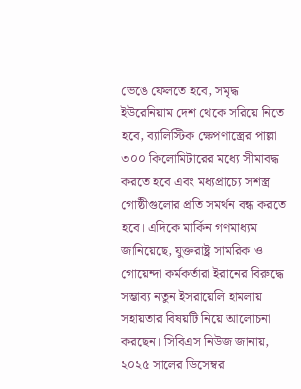ভেঙে ফেলতে হবে, সমৃদ্ধ ইউরেনিয়াম দেশ থেকে সরিয়ে নিতে হবে, ব্যালিস্টিক ক্ষেপণাস্ত্রের পাল্লা ৩০০ কিলোমিটারের মধ্যে সীমাবদ্ধ করতে হবে এবং মধ্যপ্রাচ্যে সশস্ত্র গোষ্ঠীগুলোর প্রতি সমর্থন বন্ধ করতে হবে। এদিকে মার্কিন গণমাধ্যম জানিয়েছে, যুক্তরাষ্ট্র সামরিক ও গোয়েন্দা কর্মকর্তারা ইরানের বিরুদ্ধে সম্ভাব্য নতুন ইসরায়েলি হামলায় সহায়তার বিষয়টি নিয়ে আলোচনা করছেন। সিবিএস নিউজ জানায়, ২০২৫ সালের ডিসেম্বর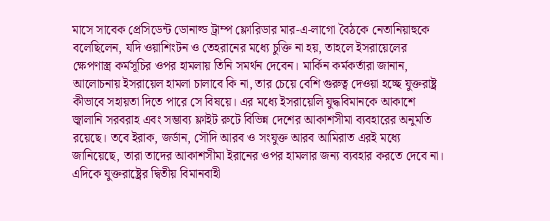মাসে সাবেক প্রেসিডেন্ট ডোনাল্ড ট্রাম্প ফ্লোরিডার মার-এ-লাগো বৈঠকে নেতানিয়াহুকে বলেছিলেন, যদি ওয়াশিংটন ও তেহরানের মধ্যে চুক্তি না হয়, তাহলে ইসরায়েলের ক্ষেপণাস্ত্র কর্মসূচির ওপর হামলায় তিনি সমর্থন দেবেন। মার্কিন কর্মকর্তারা জানান, আলোচনায় ইসরায়েল হামলা চালাবে কি না, তার চেয়ে বেশি গুরুত্ব দেওয়া হচ্ছে যুক্তরাষ্ট্র কীভাবে সহায়তা দিতে পারে সে বিষয়ে। এর মধ্যে ইসরায়েলি যুদ্ধবিমানকে আকাশে জ্বালানি সরবরাহ এবং সম্ভাব্য ফ্লাইট রুটে বিভিন্ন দেশের আকাশসীমা ব্যবহারের অনুমতি রয়েছে। তবে ইরাক, জর্ডান, সৌদি আরব ও সংযুক্ত আরব আমিরাত এরই মধ্যে জানিয়েছে, তারা তাদের আকাশসীমা ইরানের ওপর হামলার জন্য ব্যবহার করতে দেবে না। এদিকে যুক্তরাষ্ট্রের দ্বিতীয় বিমানবাহী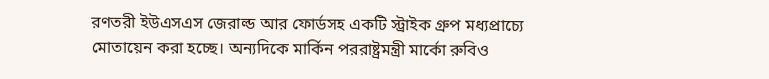রণতরী ইউএসএস জেরাল্ড আর ফোর্ডসহ একটি স্ট্রাইক গ্রুপ মধ্যপ্রাচ্যে মোতায়েন করা হচ্ছে। অন্যদিকে মার্কিন পররাষ্ট্রমন্ত্রী মার্কো রুবিও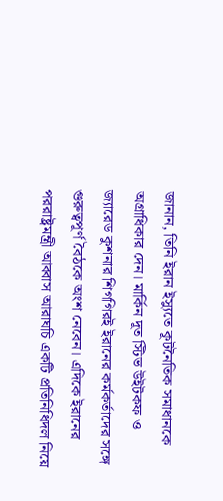জানান, তিনি ইরান ইস্যুতে কূটনৈতিক সমাধানকে অগ্রাধিকার দেন। মার্কিন দূত স্টিভ উইটকফ ও জ্যারেড কুশনার শিগগিরই ইরানের কর্মকর্তাদের সঙ্গে গুরুত্বপূর্ণ বৈঠকে অংশ নেবেন। এদিকে ইরানের পররাষ্ট্রমন্ত্রী আব্বাস আরাঘচি একটি প্রতিনিধিদল নিয়ে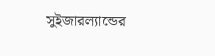সুইজারল্যান্ডের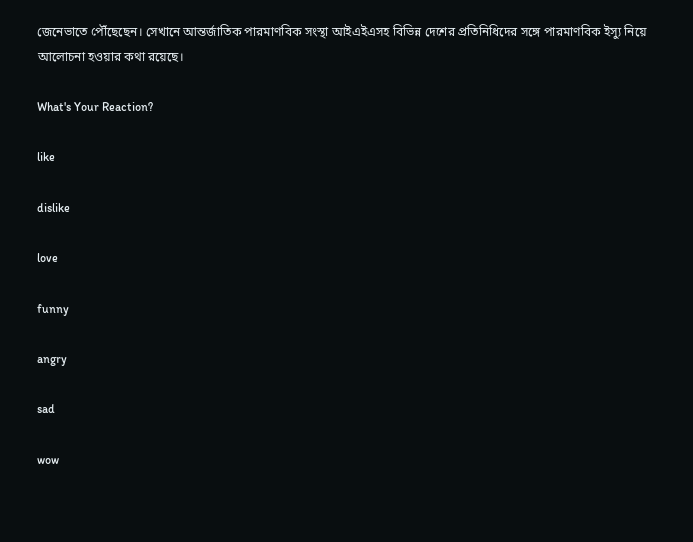জেনেভাতে পৌঁছেছেন। সেখানে আন্তর্জাতিক পারমাণবিক সংস্থা আইএইএসহ বিভিন্ন দেশের প্রতিনিধিদের সঙ্গে পারমাণবিক ইস্যু নিয়ে আলোচনা হওয়ার কথা রয়েছে।

What's Your Reaction?

like

dislike

love

funny

angry

sad

wow